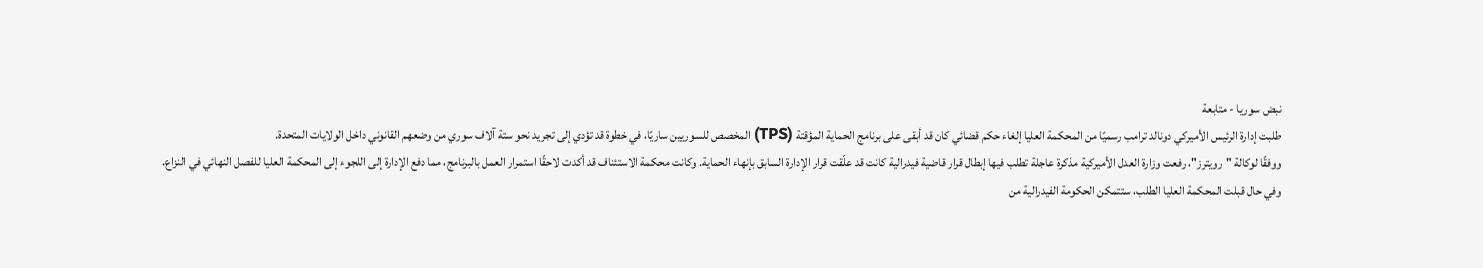نبض سوريا - متابعة
طلبت إدارة الرئيس الأميركي دونالد ترامب رسميًا من المحكمة العليا إلغاء حكم قضائي كان قد أبقى على برنامج الحماية المؤقتة (TPS) المخصص للسوريين ساريًا، في خطوة قد تؤدي إلى تجريد نحو ستة آلاف سوري من وضعهم القانوني داخل الولايات المتحدة.
ووفقًا لوكالة "رويترز"، رفعت وزارة العدل الأميركية مذكرة عاجلة تطلب فيها إبطال قرار قاضية فيدرالية كانت قد علّقت قرار الإدارة السابق بإنهاء الحماية. وكانت محكمة الاستئناف قد أكدت لاحقًا استمرار العمل بالبرنامج، مما دفع الإدارة إلى اللجوء إلى المحكمة العليا للفصل النهائي في النزاع.
وفي حال قبلت المحكمة العليا الطلب، ستتمكن الحكومة الفيدرالية من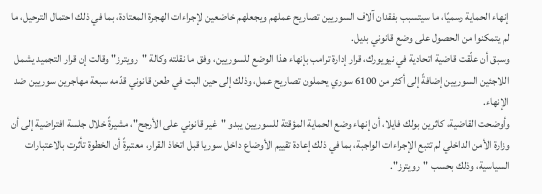إنهاء الحماية رسميًا، ما سيتسبب بفقدان آلاف السوريين تصاريح عملهم ويجعلهم خاضعين لإجراءات الهجرة المعتادة، بما في ذلك احتمال الترحيل، ما لم يتمكنوا من الحصول على وضع قانوني بديل.
وسبق أن علّقت قاضية اتحادية في نيويورك، قرار إدارة ترامب بإنهاء هذا الوضع للسوريين، وفق ما نقلته وكالة "رويترز" وقالت إن قرار التجميد يشمل اللاجئين السوريين إضافةً إلى أكثر من 6100 سوري يحملون تصاريح عمل، وذلك إلى حين البت في طعن قانوني قدّمه سبعة مهاجرين سوريين ضد الإنهاء.
وأوضحت القاضية، كاثرين بولك فايلا، أن إنهاء وضع الحماية المؤقتة للسوريين يبدو "غير قانوني على الأرجح"، مشيرةً خلال جلسة افتراضية إلى أن وزارة الأمن الداخلي لم تتبع الإجراءات الواجبة، بما في ذلك إعادة تقييم الأوضاع داخل سوريا قبل اتخاذ القرار، معتبرةً أن الخطوة تأثرت بالاعتبارات السياسية، وذلك بحسب "رويترز".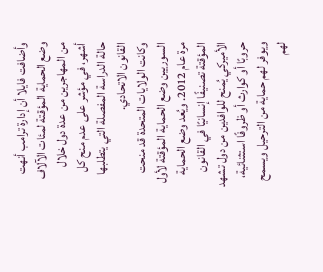وأضافت فايلا أن إدارة ترامب أنهت وضع الحماية المؤقتة لمئات الآلاف من المهاجرين من عدة دول خلال أشهر، في مؤشر على عدم منح كل حالة الدراسة المفصلة التي يتطلبها القانون الاتحادي.
وكانت الولايات المتحدة قد منحت السوريين وضع الحماية المؤقتة لأول مرة عام 2012. ويُعد وضع الحماية المؤقتة تصنيفًا إنسانيًا في القانون الأميركي يُمنح للوافدين من دول تشهد حروبًا أو كوارث أو ظروفًا استثنائية، ويوفر لهم حماية من الترحيل ويسمح لهم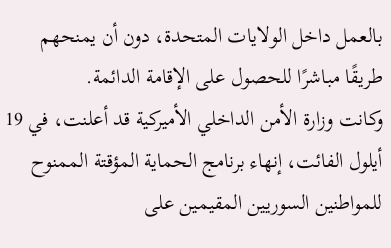بالعمل داخل الولايات المتحدة، دون أن يمنحهم طريقًا مباشرًا للحصول على الإقامة الدائمة.
وكانت وزارة الأمن الداخلي الأميركية قد أعلنت، في 19 أيلول الفائت، إنهاء برنامج الحماية المؤقتة الممنوح للمواطنين السوريين المقيمين على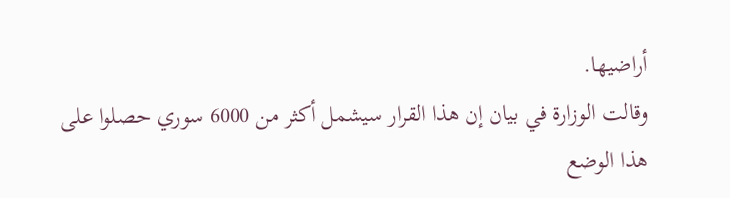أراضيها.
وقالت الوزارة في بيان إن هذا القرار سيشمل أكثر من 6000 سوري حصلوا على هذا الوضع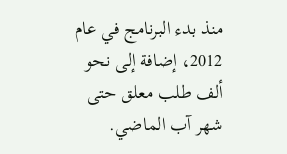منذ بدء البرنامج في عام 2012، إضافة إلى نحو ألف طلب معلق حتى شهر آب الماضي.